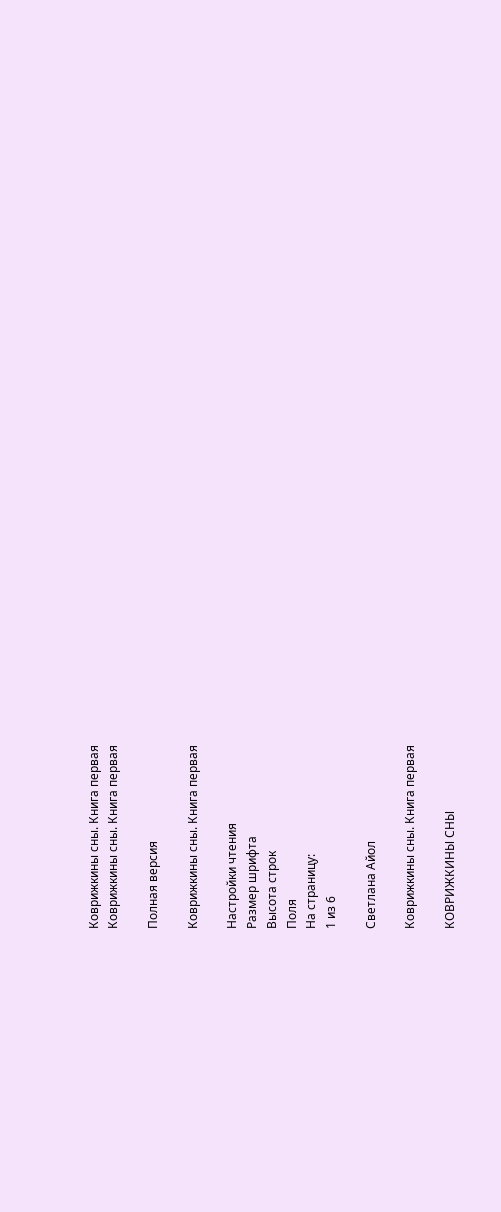Коврижкины сны. Книга первая
Коврижкины сны. Книга первая

Полная версия

Коврижкины сны. Книга первая

Настройки чтения
Размер шрифта
Высота строк
Поля
На страницу:
1 из 6

Светлана Айол

Коврижкины сны. Книга первая

КОВРИЖКИНЫ СНЫ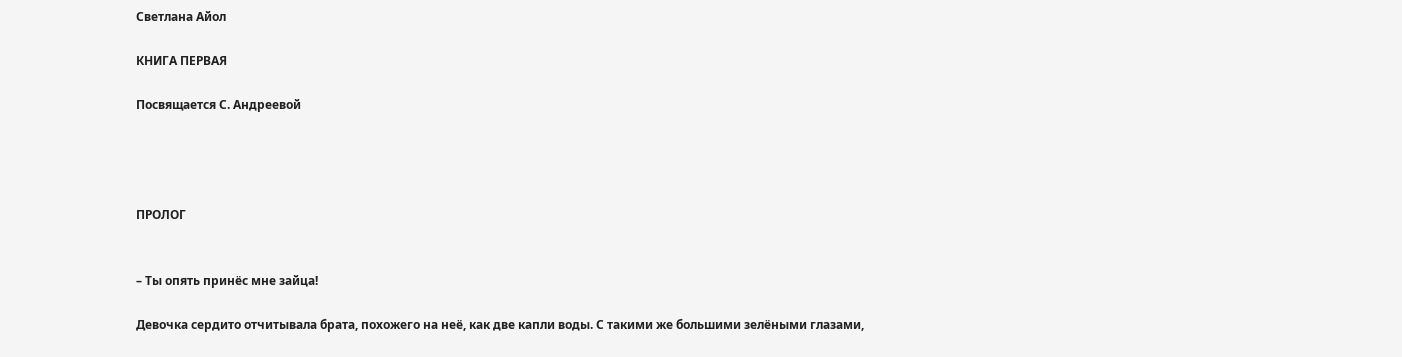Светлана Айол

КНИГА ПЕРВАЯ

Посвящается С. Андреевой




ПРОЛОГ


– Ты опять принёс мне зайца!

Девочка сердито отчитывала брата, похожего на неё, как две капли воды. С такими же большими зелёными глазами,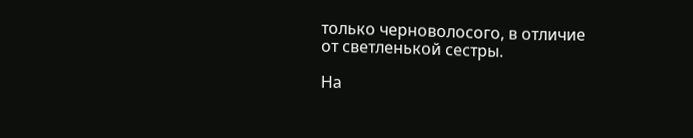только черноволосого, в отличие от светленькой сестры.

На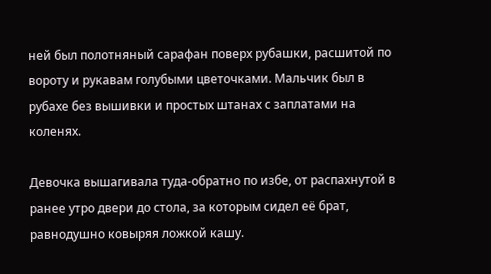ней был полотняный сарафан поверх рубашки, расшитой по вороту и рукавам голубыми цветочками. Мальчик был в рубахе без вышивки и простых штанах с заплатами на коленях.

Девочка вышагивала туда-обратно по избе, от распахнутой в ранее утро двери до стола, за которым сидел её брат, равнодушно ковыряя ложкой кашу.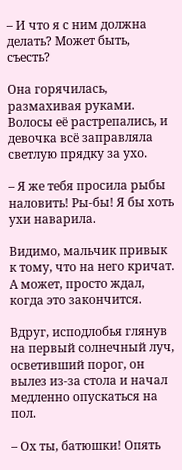– И что я с ним должна делать? Может быть, съесть?

Она горячилась, размахивая руками. Волосы её растрепались, и девочка всё заправляла светлую прядку за ухо.

– Я же тебя просила рыбы наловить! Ры-бы! Я бы хоть ухи наварила.

Видимо, мальчик привык к тому, что на него кричат. А может, просто ждал, когда это закончится.

Вдруг, исподлобья глянув на первый солнечный луч, осветивший порог, он вылез из-за стола и начал медленно опускаться на пол.

– Ох ты, батюшки! Опять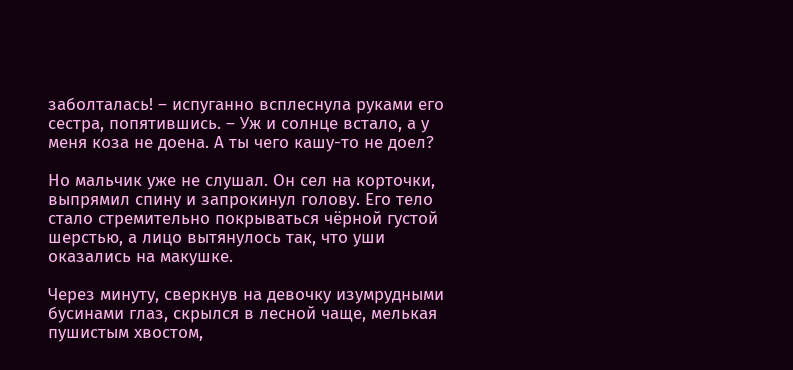заболталась! – испуганно всплеснула руками его сестра, попятившись. – Уж и солнце встало, а у меня коза не доена. А ты чего кашу-то не доел?

Но мальчик уже не слушал. Он сел на корточки, выпрямил спину и запрокинул голову. Его тело стало стремительно покрываться чёрной густой шерстью, а лицо вытянулось так, что уши оказались на макушке.

Через минуту, сверкнув на девочку изумрудными бусинами глаз, скрылся в лесной чаще, мелькая пушистым хвостом,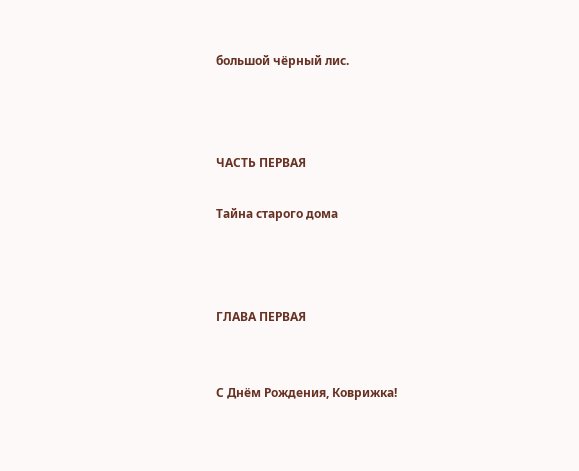большой чёрный лис.



ЧАСТЬ ПЕРВАЯ

Тайна старого дома



ГЛАВА ПЕРВАЯ


С Днём Рождения, Коврижка!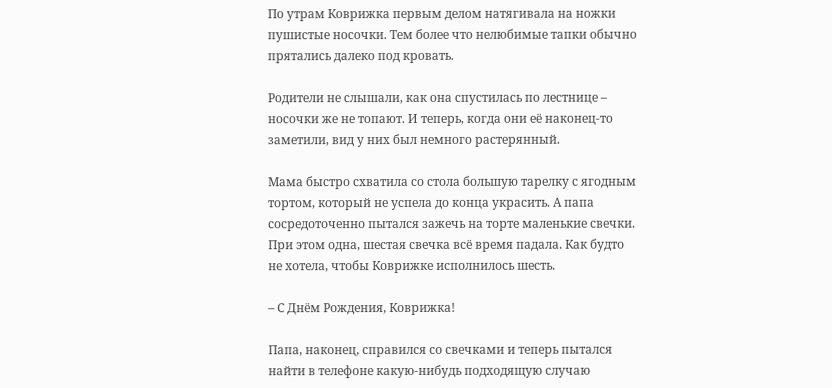По утрам Коврижка первым делом натягивала на ножки пушистые носочки. Тем более что нелюбимые тапки обычно прятались далеко под кровать.

Родители не слышали, как она спустилась по лестнице – носочки же не топают. И теперь, когда они её наконец-то заметили, вид у них был немного растерянный.

Мама быстро схватила со стола большую тарелку с ягодным тортом, который не успела до конца украсить. А папа сосредоточенно пытался зажечь на торте маленькие свечки. При этом одна, шестая свечка всё время падала. Как будто не хотела, чтобы Коврижке исполнилось шесть.

– С Днём Рождения, Коврижка!

Папа, наконец, справился со свечками и теперь пытался найти в телефоне какую-нибудь подходящую случаю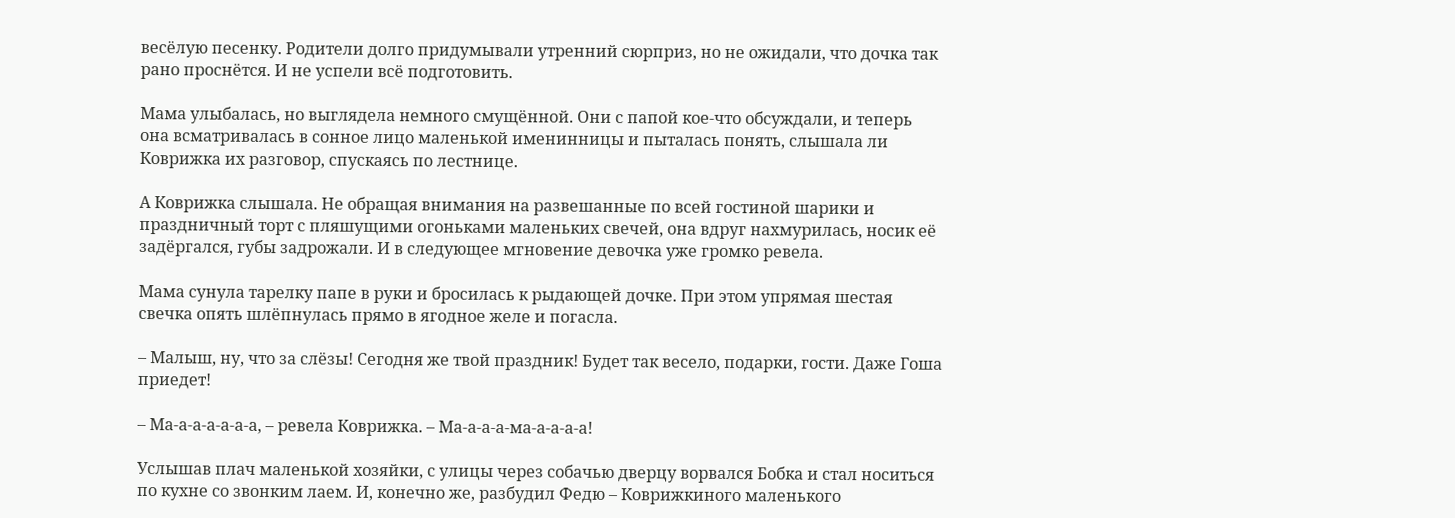весёлую песенку. Родители долго придумывали утренний сюрприз, но не ожидали, что дочка так рано проснётся. И не успели всё подготовить.

Мама улыбалась, но выглядела немного смущённой. Они с папой кое-что обсуждали, и теперь она всматривалась в сонное лицо маленькой именинницы и пыталась понять, слышала ли Коврижка их разговор, спускаясь по лестнице.

А Коврижка слышала. Не обращая внимания на развешанные по всей гостиной шарики и праздничный торт с пляшущими огоньками маленьких свечей, она вдруг нахмурилась, носик её задёргался, губы задрожали. И в следующее мгновение девочка уже громко ревела.

Мама сунула тарелку папе в руки и бросилась к рыдающей дочке. При этом упрямая шестая свечка опять шлёпнулась прямо в ягодное желе и погасла.

– Малыш, ну, что за слёзы! Сегодня же твой праздник! Будет так весело, подарки, гости. Даже Гоша приедет!

– Ма-а-а-а-а-а-а, – ревела Коврижка. – Ма-а-а-а-ма-а-а-а-а!

Услышав плач маленькой хозяйки, с улицы через собачью дверцу ворвался Бобка и стал носиться по кухне со звонким лаем. И, конечно же, разбудил Федю – Коврижкиного маленького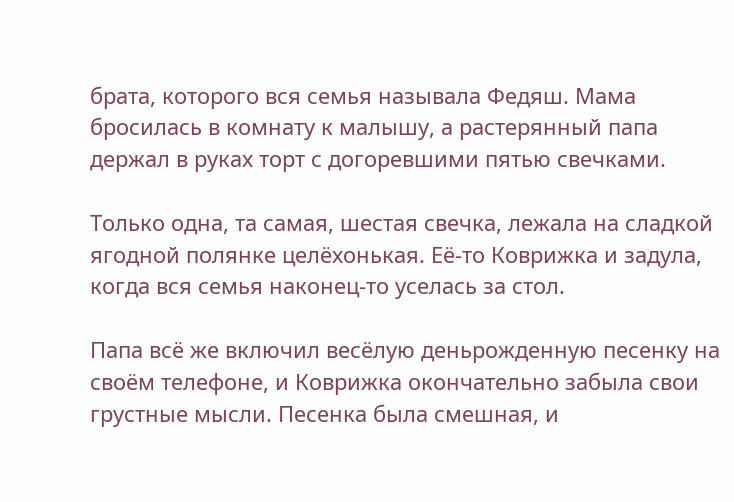брата, которого вся семья называла Федяш. Мама бросилась в комнату к малышу, а растерянный папа держал в руках торт с догоревшими пятью свечками.

Только одна, та самая, шестая свечка, лежала на сладкой ягодной полянке целёхонькая. Её-то Коврижка и задула, когда вся семья наконец-то уселась за стол.

Папа всё же включил весёлую деньрожденную песенку на своём телефоне, и Коврижка окончательно забыла свои грустные мысли. Песенка была смешная, и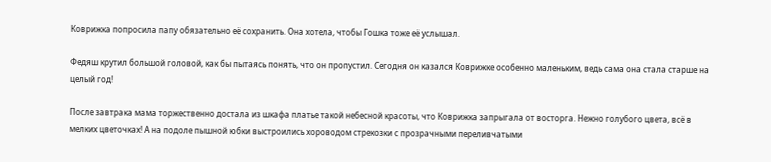Коврижка попросила папу обязательно её сохранить. Она хотела, чтобы Гошка тоже её услышал.

Федяш крутил большой головой, как бы пытаясь понять, что он пропустил. Сегодня он казался Коврижке особенно маленьким, ведь сама она стала старше на целый год!

После завтрака мама торжественно достала из шкафа платье такой небесной красоты, что Коврижка запрыгала от восторга. Нежно голубого цвета, всё в мелких цветочках! А на подоле пышной юбки выстроились хороводом стрекозки с прозрачными переливчатыми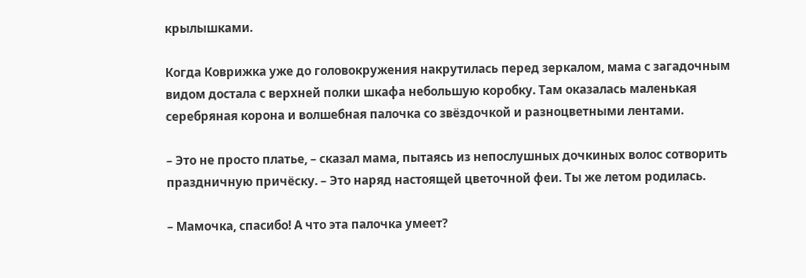крылышками.

Когда Коврижка уже до головокружения накрутилась перед зеркалом, мама с загадочным видом достала с верхней полки шкафа небольшую коробку. Там оказалась маленькая серебряная корона и волшебная палочка со звёздочкой и разноцветными лентами.

– Это не просто платье, – сказал мама, пытаясь из непослушных дочкиных волос сотворить праздничную причёску. – Это наряд настоящей цветочной феи. Ты же летом родилась.

– Мамочка, спасибо! А что эта палочка умеет?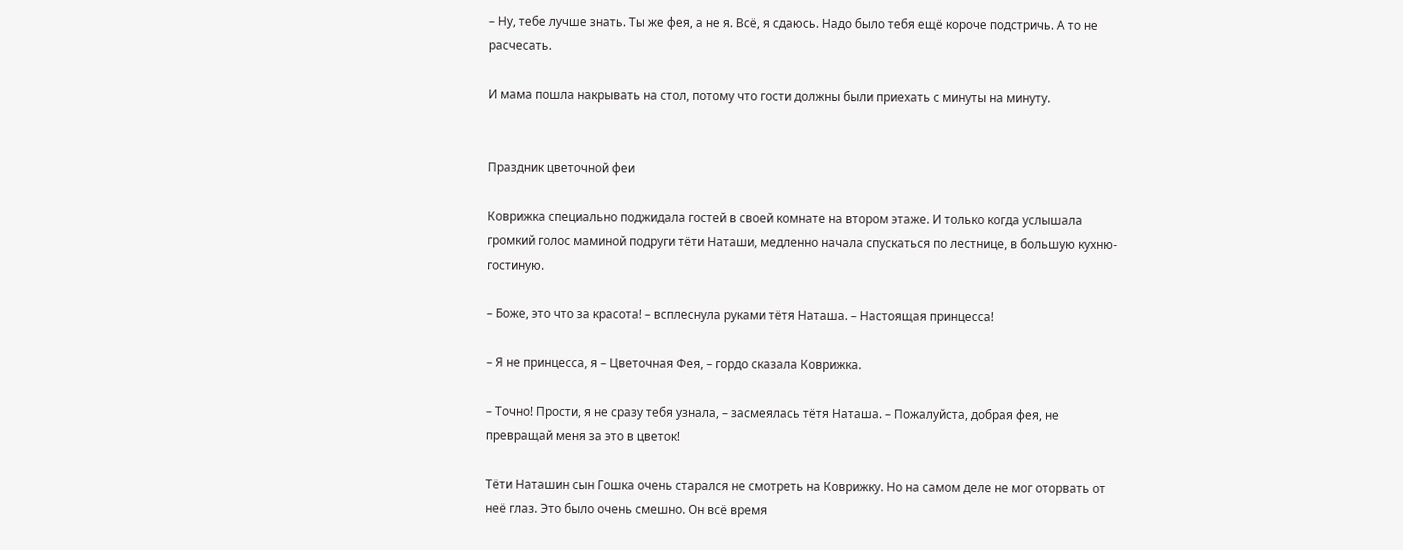– Ну, тебе лучше знать. Ты же фея, а не я. Всё, я сдаюсь. Надо было тебя ещё короче подстричь. А то не расчесать.

И мама пошла накрывать на стол, потому что гости должны были приехать с минуты на минуту.


Праздник цветочной феи

Коврижка специально поджидала гостей в своей комнате на втором этаже. И только когда услышала громкий голос маминой подруги тёти Наташи, медленно начала спускаться по лестнице, в большую кухню-гостиную.

– Боже, это что за красота! – всплеснула руками тётя Наташа. – Настоящая принцесса!

– Я не принцесса, я – Цветочная Фея, – гордо сказала Коврижка.

– Точно! Прости, я не сразу тебя узнала, – засмеялась тётя Наташа. – Пожалуйста, добрая фея, не превращай меня за это в цветок!

Тёти Наташин сын Гошка очень старался не смотреть на Коврижку. Но на самом деле не мог оторвать от неё глаз. Это было очень смешно. Он всё время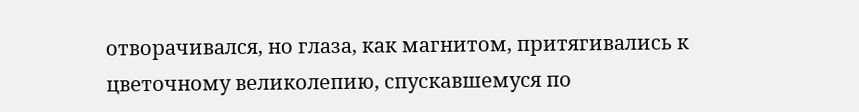отворачивался, но глаза, как магнитом, притягивались к цветочному великолепию, спускавшемуся по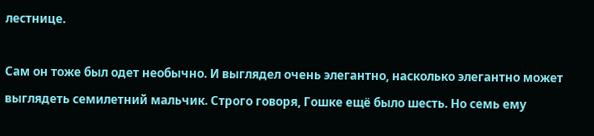лестнице.

Сам он тоже был одет необычно. И выглядел очень элегантно, насколько элегантно может выглядеть семилетний мальчик. Строго говоря, Гошке ещё было шесть. Но семь ему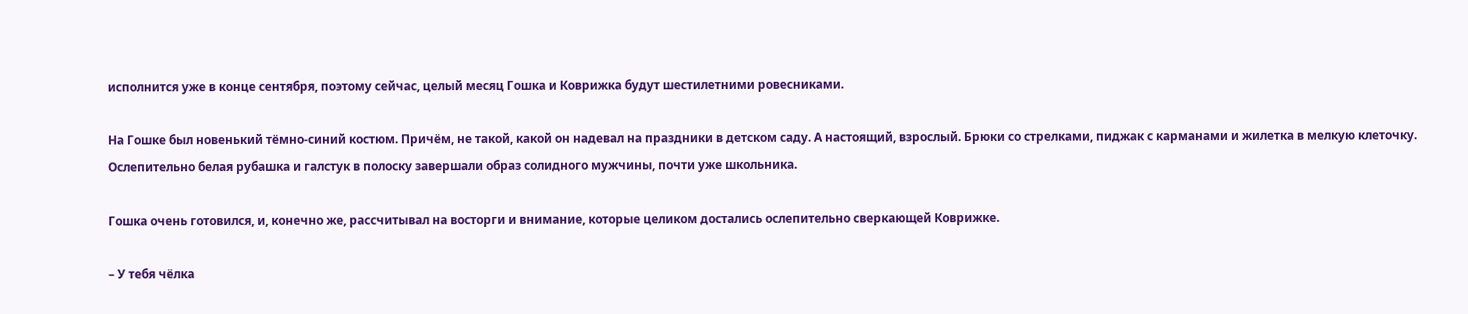исполнится уже в конце сентября, поэтому сейчас, целый месяц Гошка и Коврижка будут шестилетними ровесниками.

На Гошке был новенький тёмно-синий костюм. Причём, не такой, какой он надевал на праздники в детском саду. А настоящий, взрослый. Брюки со стрелками, пиджак с карманами и жилетка в мелкую клеточку. Ослепительно белая рубашка и галстук в полоску завершали образ солидного мужчины, почти уже школьника.

Гошка очень готовился, и, конечно же, рассчитывал на восторги и внимание, которые целиком достались ослепительно сверкающей Коврижке.

– У тебя чёлка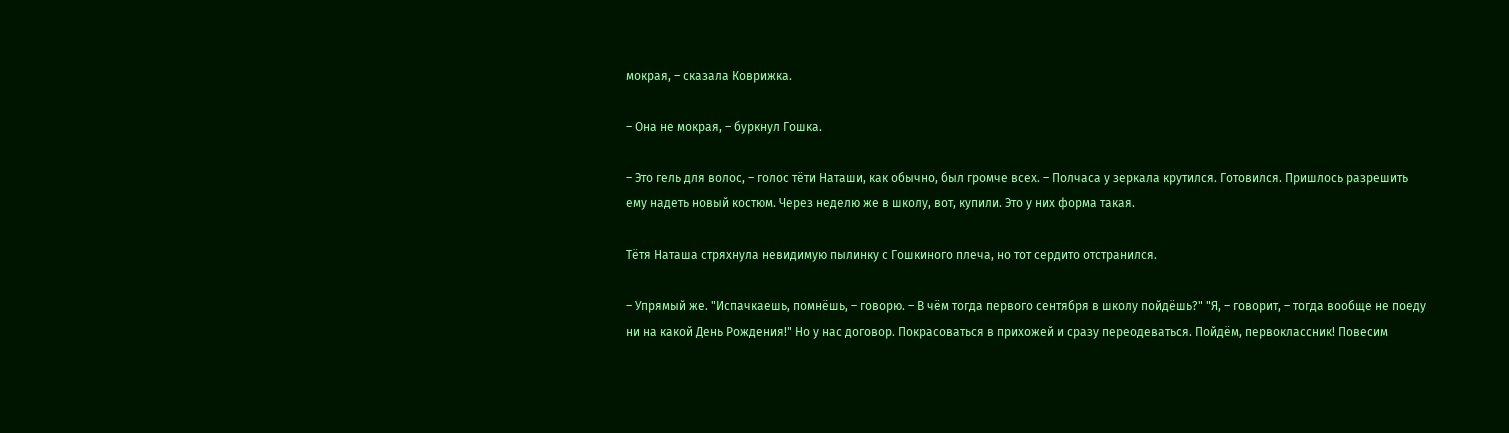мокрая, – сказала Коврижка.

– Она не мокрая, – буркнул Гошка.

– Это гель для волос, – голос тёти Наташи, как обычно, был громче всех. – Полчаса у зеркала крутился. Готовился. Пришлось разрешить ему надеть новый костюм. Через неделю же в школу, вот, купили. Это у них форма такая.

Тётя Наташа стряхнула невидимую пылинку с Гошкиного плеча, но тот сердито отстранился.

– Упрямый же. "Испачкаешь, помнёшь, – говорю. – В чём тогда первого сентября в школу пойдёшь?" "Я, – говорит, – тогда вообще не поеду ни на какой День Рождения!" Но у нас договор. Покрасоваться в прихожей и сразу переодеваться. Пойдём, первоклассник! Повесим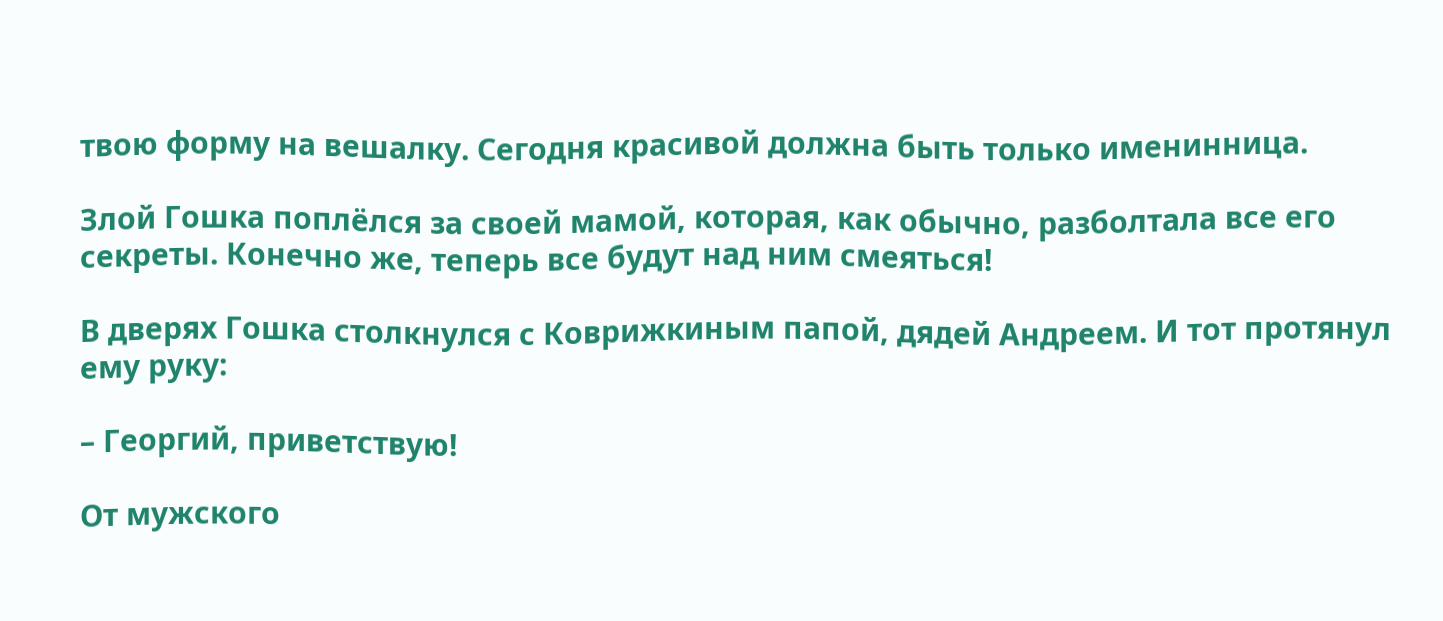твою форму на вешалку. Сегодня красивой должна быть только именинница.

Злой Гошка поплёлся за своей мамой, которая, как обычно, разболтала все его секреты. Конечно же, теперь все будут над ним смеяться!

В дверях Гошка столкнулся с Коврижкиным папой, дядей Андреем. И тот протянул ему руку:

– Георгий, приветствую!

От мужского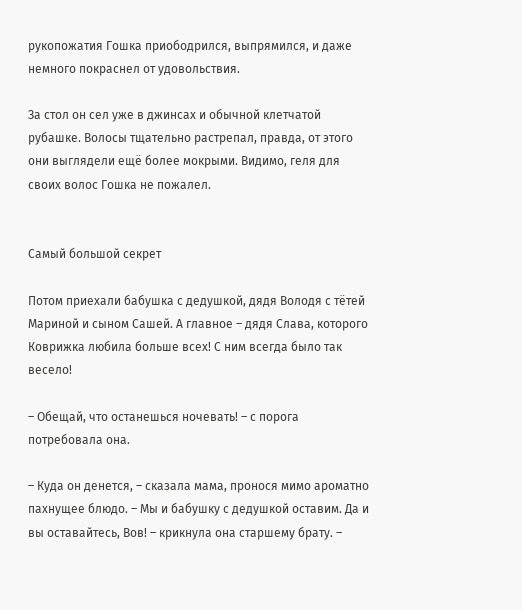рукопожатия Гошка приободрился, выпрямился, и даже немного покраснел от удовольствия.

За стол он сел уже в джинсах и обычной клетчатой рубашке. Волосы тщательно растрепал, правда, от этого они выглядели ещё более мокрыми. Видимо, геля для своих волос Гошка не пожалел.


Самый большой секрет

Потом приехали бабушка с дедушкой, дядя Володя с тётей Мариной и сыном Сашей. А главное – дядя Слава, которого Коврижка любила больше всех! С ним всегда было так весело!

– Обещай, что останешься ночевать! – с порога потребовала она.

– Куда он денется, – сказала мама, пронося мимо ароматно пахнущее блюдо. – Мы и бабушку с дедушкой оставим. Да и вы оставайтесь, Вов! – крикнула она старшему брату. –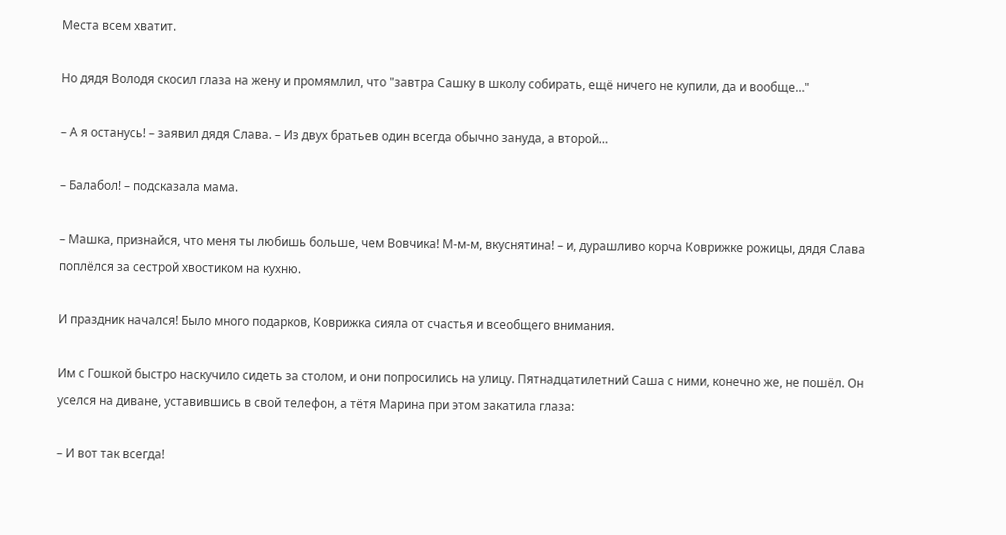Места всем хватит.

Но дядя Володя скосил глаза на жену и промямлил, что "завтра Сашку в школу собирать, ещё ничего не купили, да и вообще…"

– А я останусь! – заявил дядя Слава. – Из двух братьев один всегда обычно зануда, а второй…

– Балабол! – подсказала мама.

– Машка, признайся, что меня ты любишь больше, чем Вовчика! М-м-м, вкуснятина! – и, дурашливо корча Коврижке рожицы, дядя Слава поплёлся за сестрой хвостиком на кухню.

И праздник начался! Было много подарков, Коврижка сияла от счастья и всеобщего внимания.

Им с Гошкой быстро наскучило сидеть за столом, и они попросились на улицу. Пятнадцатилетний Саша с ними, конечно же, не пошёл. Он уселся на диване, уставившись в свой телефон, а тётя Марина при этом закатила глаза:

– И вот так всегда!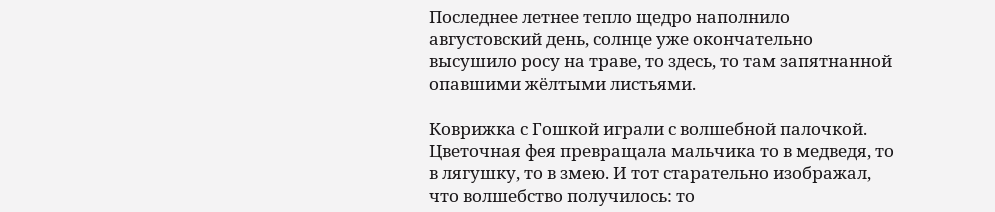Последнее летнее тепло щедро наполнило августовский день, солнце уже окончательно высушило росу на траве, то здесь, то там запятнанной опавшими жёлтыми листьями.

Коврижка с Гошкой играли с волшебной палочкой. Цветочная фея превращала мальчика то в медведя, то в лягушку, то в змею. И тот старательно изображал, что волшебство получилось: то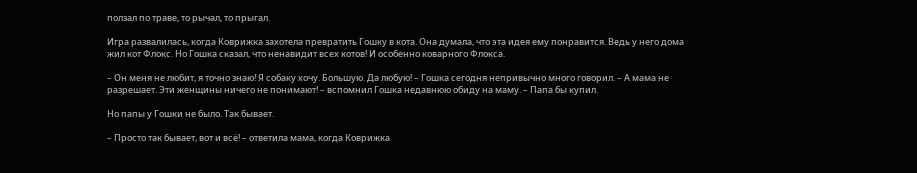ползал по траве, то рычал, то прыгал.

Игра развалилась, когда Коврижка захотела превратить Гошку в кота. Она думала, что эта идея ему понравится. Ведь у него дома жил кот Флокс. Но Гошка сказал, что ненавидит всех котов! И особенно коварного Флокса.

– Он меня не любит, я точно знаю! Я собаку хочу. Большую. Да любую! – Гошка сегодня непривычно много говорил. – А мама не разрешает. Эти женщины ничего не понимают! – вспомнил Гошка недавнюю обиду на маму. – Папа бы купил.

Но папы у Гошки не было. Так бывает.

– Просто так бывает, вот и всё! – ответила мама, когда Коврижка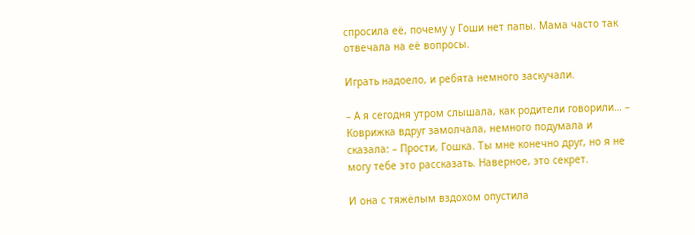спросила её, почему у Гоши нет папы. Мама часто так отвечала на её вопросы.

Играть надоело, и ребята немного заскучали.

– А я сегодня утром слышала, как родители говорили… – Коврижка вдруг замолчала, немного подумала и сказала: – Прости, Гошка. Ты мне конечно друг, но я не могу тебе это рассказать. Наверное, это секрет.

И она с тяжёлым вздохом опустила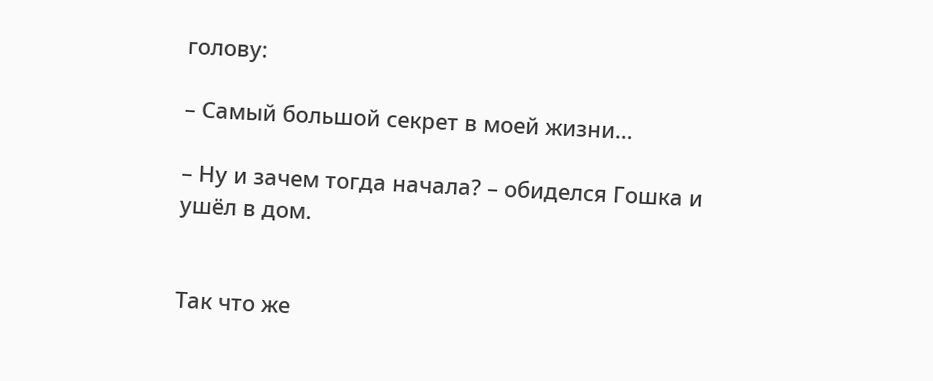голову:

– Самый большой секрет в моей жизни…

– Ну и зачем тогда начала? – обиделся Гошка и ушёл в дом.


Так что же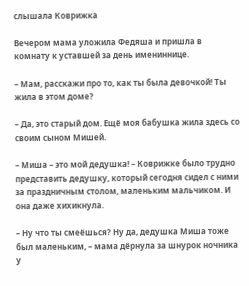слышала Коврижка

Вечером мама уложила Федяша и пришла в комнату к уставшей за день имениннице.

– Мам, расскажи про то, как ты была девочкой! Ты жила в этом доме?

– Да, это старый дом. Ещё моя бабушка жила здесь со своим сыном Мишей.

– Миша – это мой дедушка! – Коврижке было трудно представить дедушку, который сегодня сидел с ними за праздничным столом, маленьким мальчиком. И она даже хихикнула.

– Ну что ты смеёшься? Ну да, дедушка Миша тоже был маленьким, – мама дёрнула за шнурок ночника у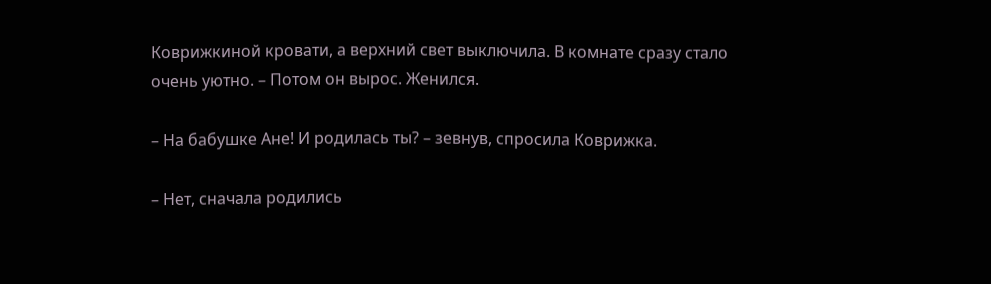Коврижкиной кровати, а верхний свет выключила. В комнате сразу стало очень уютно. – Потом он вырос. Женился.

– На бабушке Ане! И родилась ты? – зевнув, спросила Коврижка.

– Нет, сначала родились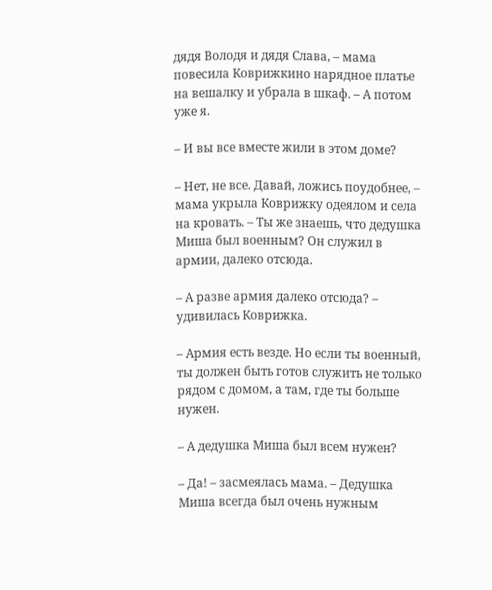дядя Володя и дядя Слава, – мама повесила Коврижкино нарядное платье на вешалку и убрала в шкаф. – А потом уже я.

– И вы все вместе жили в этом доме?

– Нет, не все. Давай, ложись поудобнее, – мама укрыла Коврижку одеялом и села на кровать. – Ты же знаешь, что дедушка Миша был военным? Он служил в армии, далеко отсюда.

– А разве армия далеко отсюда? – удивилась Коврижка.

– Армия есть везде. Но если ты военный, ты должен быть готов служить не только рядом с домом, а там, где ты больше нужен.

– А дедушка Миша был всем нужен?

– Да! – засмеялась мама. – Дедушка Миша всегда был очень нужным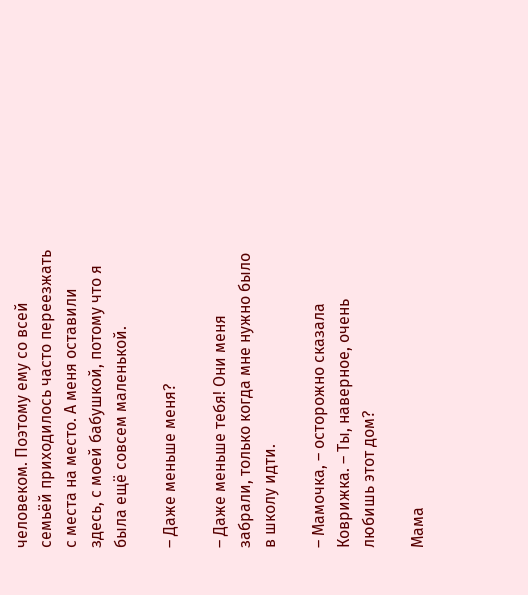человеком. Поэтому ему со всей семьёй приходилось часто переезжать с места на место. А меня оставили здесь, с моей бабушкой, потому что я была ещё совсем маленькой.

– Даже меньше меня?

– Даже меньше тебя! Они меня забрали, только когда мне нужно было в школу идти.

– Мамочка, – осторожно сказала Коврижка. – Ты, наверное, очень любишь этот дом?

Мама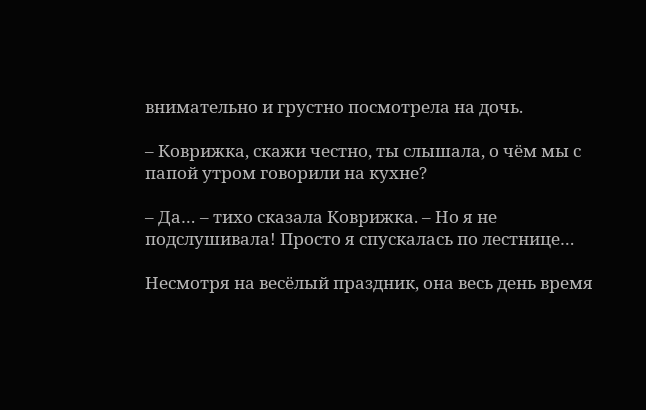внимательно и грустно посмотрела на дочь.

– Коврижка, скажи честно, ты слышала, о чём мы с папой утром говорили на кухне?

– Да… – тихо сказала Коврижка. – Но я не подслушивала! Просто я спускалась по лестнице…

Несмотря на весёлый праздник, она весь день время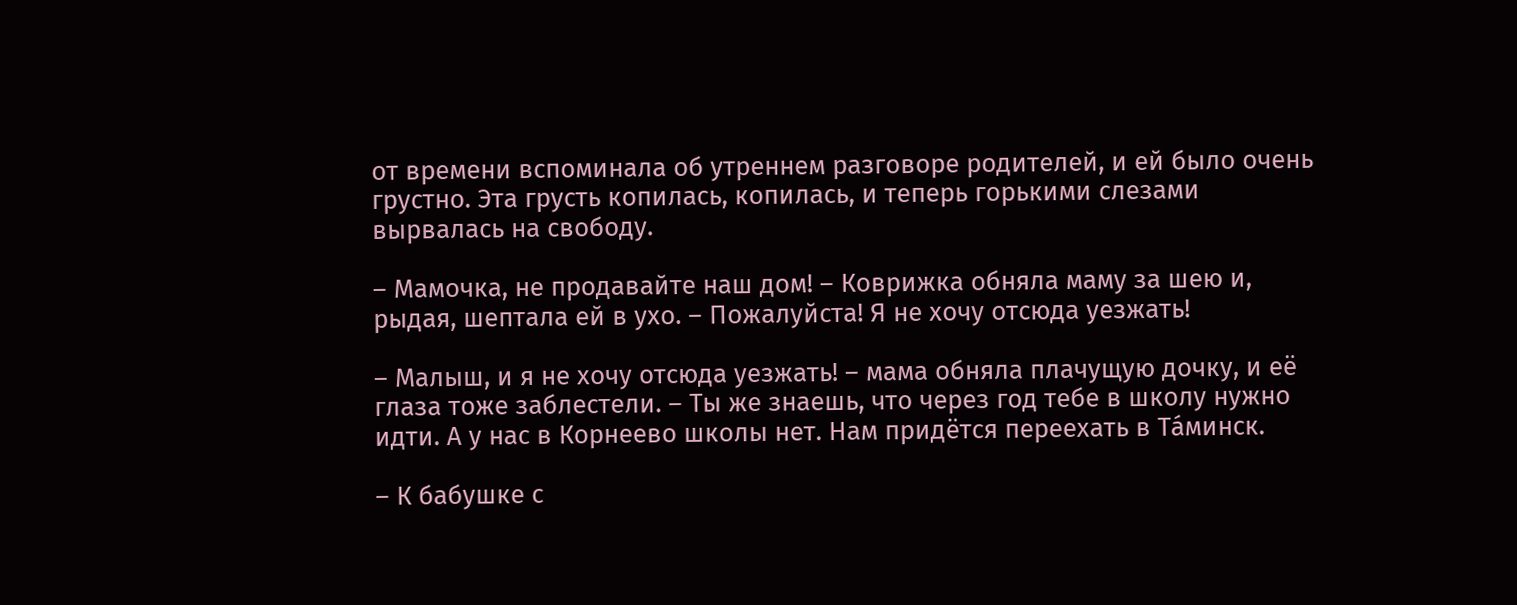от времени вспоминала об утреннем разговоре родителей, и ей было очень грустно. Эта грусть копилась, копилась, и теперь горькими слезами вырвалась на свободу.

– Мамочка, не продавайте наш дом! – Коврижка обняла маму за шею и, рыдая, шептала ей в ухо. – Пожалуйста! Я не хочу отсюда уезжать!

– Малыш, и я не хочу отсюда уезжать! – мама обняла плачущую дочку, и её глаза тоже заблестели. – Ты же знаешь, что через год тебе в школу нужно идти. А у нас в Корнеево школы нет. Нам придётся переехать в Тáминск.

– К бабушке с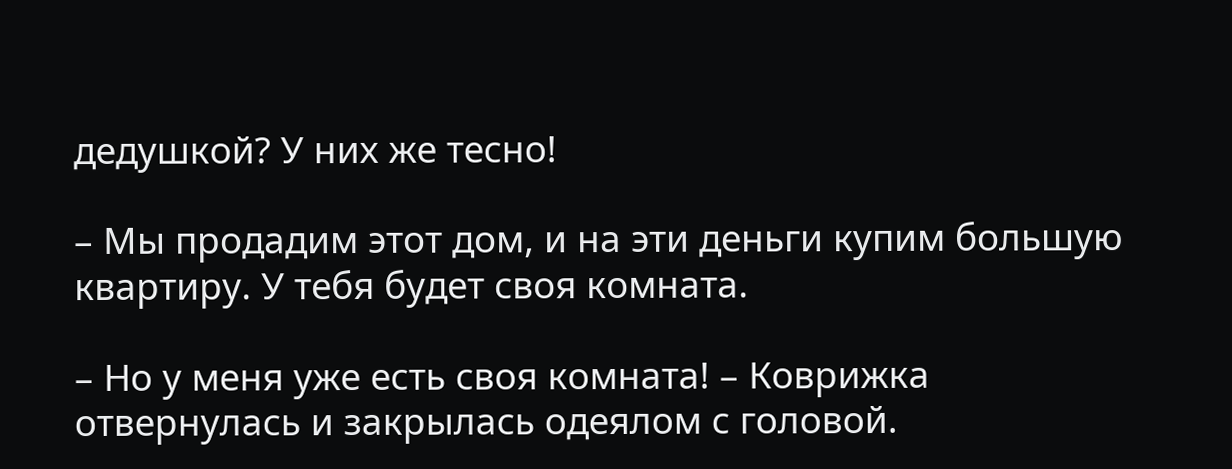дедушкой? У них же тесно!

– Мы продадим этот дом, и на эти деньги купим большую квартиру. У тебя будет своя комната.

– Но у меня уже есть своя комната! – Коврижка отвернулась и закрылась одеялом с головой.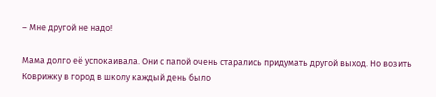– Мне другой не надо!

Мама долго её успокаивала. Они с папой очень старались придумать другой выход. Но возить Коврижку в город в школу каждый день было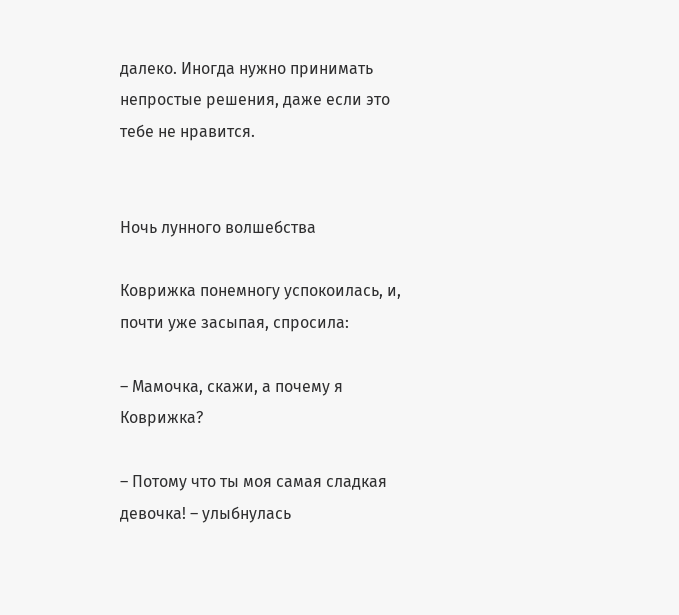далеко. Иногда нужно принимать непростые решения, даже если это тебе не нравится.


Ночь лунного волшебства

Коврижка понемногу успокоилась, и, почти уже засыпая, спросила:

– Мамочка, скажи, а почему я Коврижка?

– Потому что ты моя самая сладкая девочка! – улыбнулась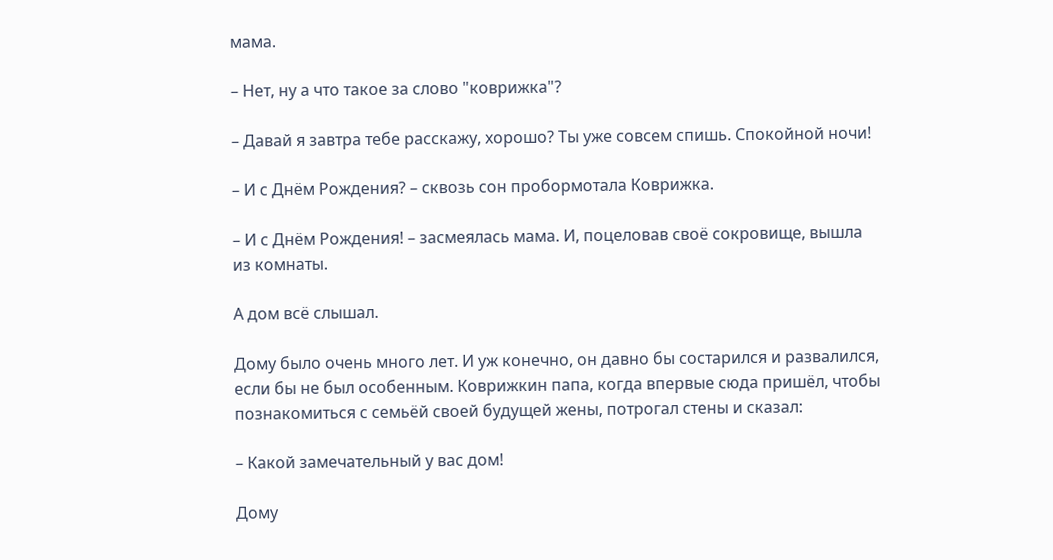мама.

– Нет, ну а что такое за слово "коврижка"?

– Давай я завтра тебе расскажу, хорошо? Ты уже совсем спишь. Спокойной ночи!

– И с Днём Рождения? – сквозь сон пробормотала Коврижка.

– И с Днём Рождения! – засмеялась мама. И, поцеловав своё сокровище, вышла из комнаты.

А дом всё слышал.

Дому было очень много лет. И уж конечно, он давно бы состарился и развалился, если бы не был особенным. Коврижкин папа, когда впервые сюда пришёл, чтобы познакомиться с семьёй своей будущей жены, потрогал стены и сказал:

– Какой замечательный у вас дом!

Дому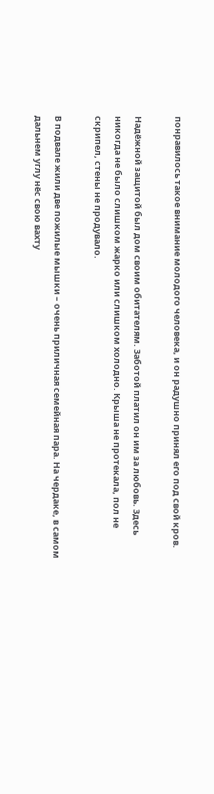понравилось такое внимание молодого человека, и он радушно принял его под свой кров.

Надёжной защитой был дом своим обитателям. Заботой платил он им за любовь. Здесь никогда не было слишком жарко или слишком холодно. Крыша не протекала, пол не скрипел, стены не продувало.

В подвале жили две пожилые мышки – очень приличная семейная пара. На чердаке, в самом дальнем углу нёс свою вахту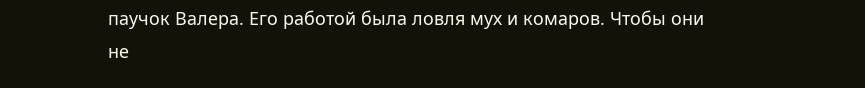паучок Валера. Его работой была ловля мух и комаров. Чтобы они не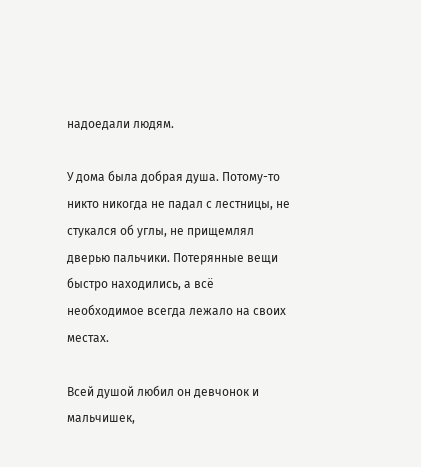надоедали людям.

У дома была добрая душа. Потому-то никто никогда не падал с лестницы, не стукался об углы, не прищемлял дверью пальчики. Потерянные вещи быстро находились, а всё необходимое всегда лежало на своих местах.

Всей душой любил он девчонок и мальчишек,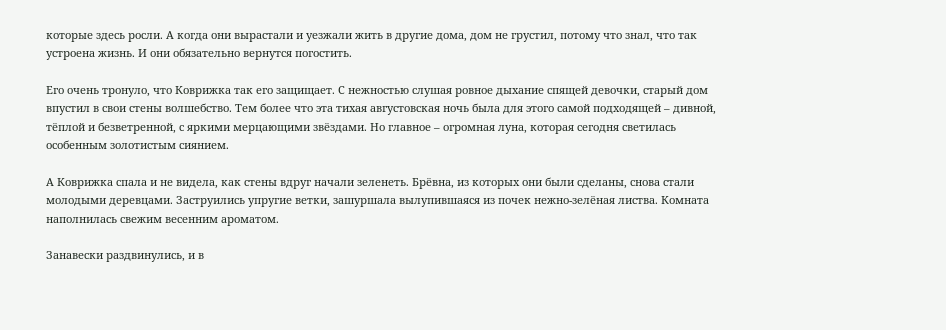которые здесь росли. А когда они вырастали и уезжали жить в другие дома, дом не грустил, потому что знал, что так устроена жизнь. И они обязательно вернутся погостить.

Его очень тронуло, что Коврижка так его защищает. С нежностью слушая ровное дыхание спящей девочки, старый дом впустил в свои стены волшебство. Тем более что эта тихая августовская ночь была для этого самой подходящей – дивной, тёплой и безветренной, с яркими мерцающими звёздами. Но главное – огромная луна, которая сегодня светилась особенным золотистым сиянием.

А Коврижка спала и не видела, как стены вдруг начали зеленеть. Брёвна, из которых они были сделаны, снова стали молодыми деревцами. Заструились упругие ветки, зашуршала вылупившаяся из почек нежно-зелёная листва. Комната наполнилась свежим весенним ароматом.

Занавески раздвинулись, и в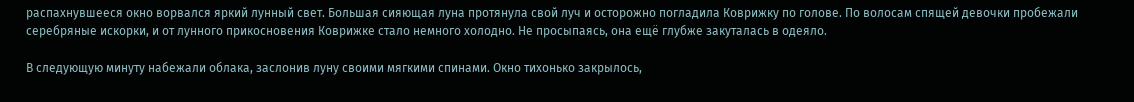распахнувшееся окно ворвался яркий лунный свет. Большая сияющая луна протянула свой луч и осторожно погладила Коврижку по голове. По волосам спящей девочки пробежали серебряные искорки, и от лунного прикосновения Коврижке стало немного холодно. Не просыпаясь, она ещё глубже закуталась в одеяло.

В следующую минуту набежали облака, заслонив луну своими мягкими спинами. Окно тихонько закрылось,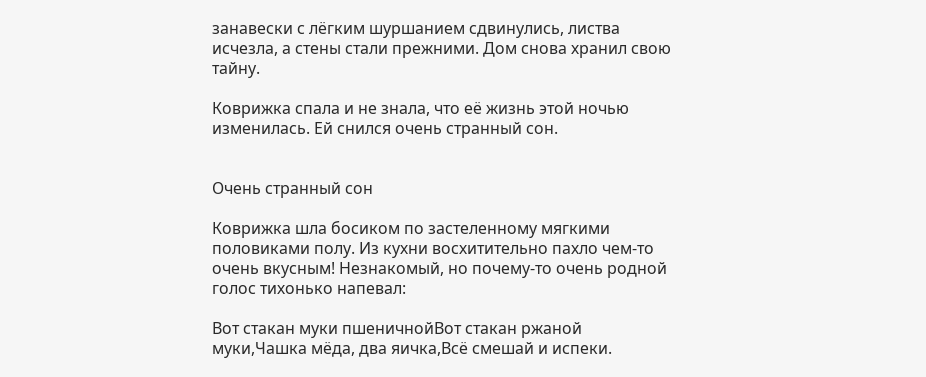занавески с лёгким шуршанием сдвинулись, листва исчезла, а стены стали прежними. Дом снова хранил свою тайну.

Коврижка спала и не знала, что её жизнь этой ночью изменилась. Ей снился очень странный сон.


Очень странный сон

Коврижка шла босиком по застеленному мягкими половиками полу. Из кухни восхитительно пахло чем-то очень вкусным! Незнакомый, но почему-то очень родной голос тихонько напевал:

Вот стакан муки пшеничнойВот стакан ржаной муки,Чашка мёда, два яичка,Всё смешай и испеки.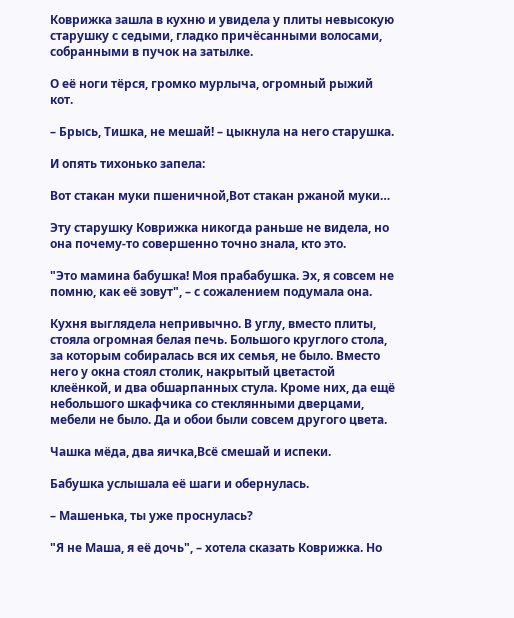Коврижка зашла в кухню и увидела у плиты невысокую старушку с седыми, гладко причёсанными волосами, собранными в пучок на затылке.

О её ноги тёрся, громко мурлыча, огромный рыжий кот.

– Брысь, Тишка, не мешай! – цыкнула на него старушка.

И опять тихонько запела:

Вот стакан муки пшеничной,Вот стакан ржаной муки…

Эту старушку Коврижка никогда раньше не видела, но она почему-то совершенно точно знала, кто это.

"Это мамина бабушка! Моя прабабушка. Эх, я совсем не помню, как её зовут", – с сожалением подумала она.

Кухня выглядела непривычно. В углу, вместо плиты, стояла огромная белая печь. Большого круглого стола, за которым собиралась вся их семья, не было. Вместо него у окна стоял столик, накрытый цветастой клеёнкой, и два обшарпанных стула. Кроме них, да ещё небольшого шкафчика со стеклянными дверцами, мебели не было. Да и обои были совсем другого цвета.

Чашка мёда, два яичка,Всё смешай и испеки.

Бабушка услышала её шаги и обернулась.

– Машенька, ты уже проснулась?

"Я не Маша, я её дочь", – хотела сказать Коврижка. Но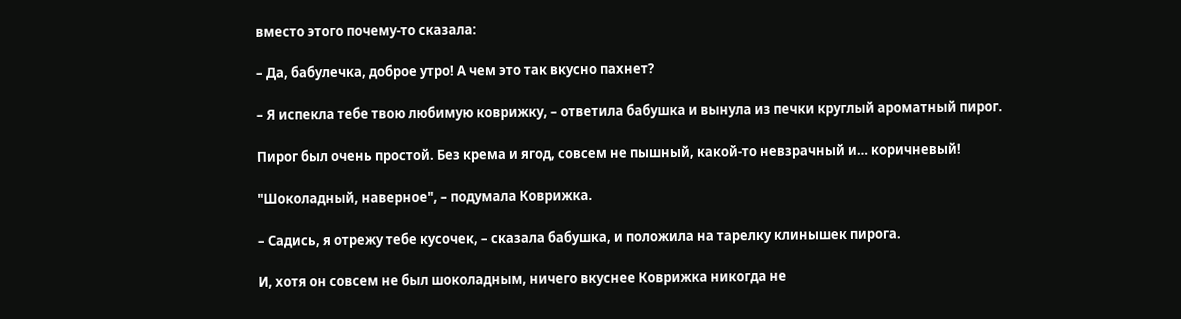вместо этого почему-то сказала:

– Да, бабулечка, доброе утро! А чем это так вкусно пахнет?

– Я испекла тебе твою любимую коврижку, – ответила бабушка и вынула из печки круглый ароматный пирог.

Пирог был очень простой. Без крема и ягод, совсем не пышный, какой-то невзрачный и… коричневый!

"Шоколадный, наверное", – подумала Коврижка.

– Садись, я отрежу тебе кусочек, – сказала бабушка, и положила на тарелку клинышек пирога.

И, хотя он совсем не был шоколадным, ничего вкуснее Коврижка никогда не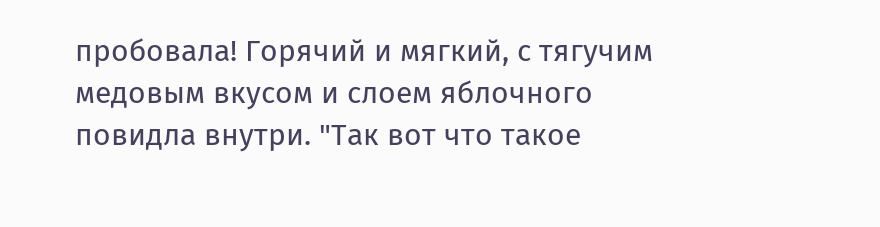пробовала! Горячий и мягкий, с тягучим медовым вкусом и слоем яблочного повидла внутри. "Так вот что такое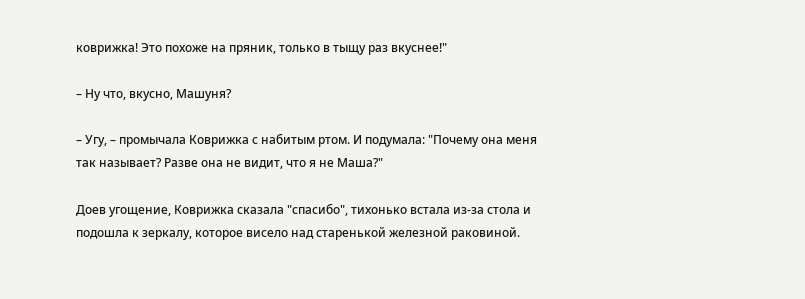коврижка! Это похоже на пряник, только в тыщу раз вкуснее!"

– Ну что, вкусно, Машуня?

– Угу, – промычала Коврижка с набитым ртом. И подумала: "Почему она меня так называет? Разве она не видит, что я не Маша?"

Доев угощение, Коврижка сказала "спасибо", тихонько встала из-за стола и подошла к зеркалу, которое висело над старенькой железной раковиной.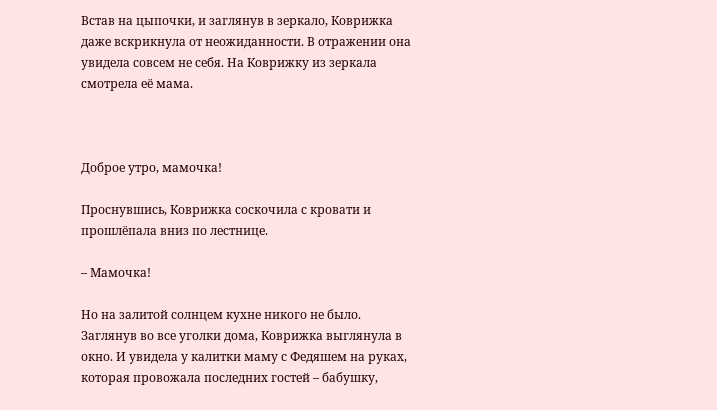Встав на цыпочки, и заглянув в зеркало, Коврижка даже вскрикнула от неожиданности. В отражении она увидела совсем не себя. На Коврижку из зеркала смотрела её мама.



Доброе утро, мамочка!

Проснувшись, Коврижка соскочила с кровати и прошлёпала вниз по лестнице.

– Мамочка!

Но на залитой солнцем кухне никого не было. Заглянув во все уголки дома, Коврижка выглянула в окно. И увидела у калитки маму с Федяшем на руках, которая провожала последних гостей – бабушку,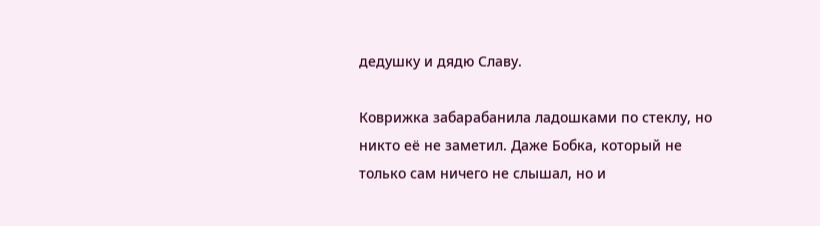дедушку и дядю Славу.

Коврижка забарабанила ладошками по стеклу, но никто её не заметил. Даже Бобка, который не только сам ничего не слышал, но и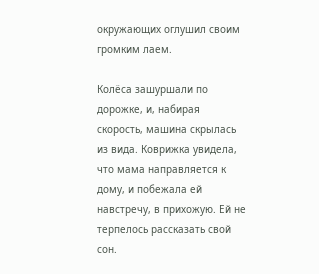окружающих оглушил своим громким лаем.

Колёса зашуршали по дорожке, и, набирая скорость, машина скрылась из вида. Коврижка увидела, что мама направляется к дому, и побежала ей навстречу, в прихожую. Ей не терпелось рассказать свой сон.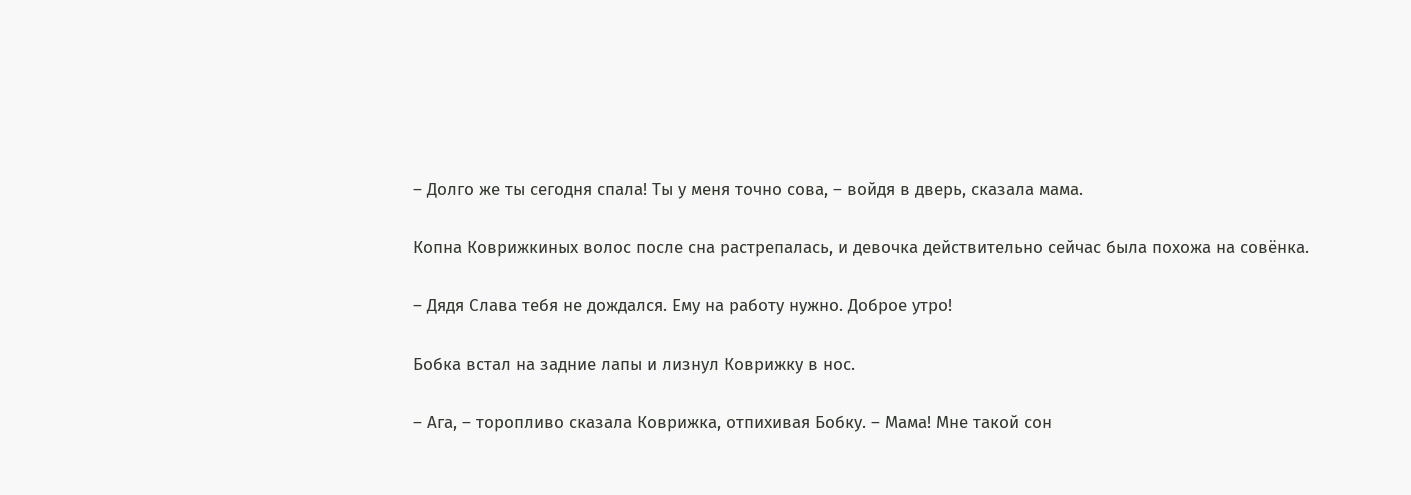– Долго же ты сегодня спала! Ты у меня точно сова, – войдя в дверь, сказала мама.

Копна Коврижкиных волос после сна растрепалась, и девочка действительно сейчас была похожа на совёнка.

– Дядя Слава тебя не дождался. Ему на работу нужно. Доброе утро!

Бобка встал на задние лапы и лизнул Коврижку в нос.

– Ага, – торопливо сказала Коврижка, отпихивая Бобку. – Мама! Мне такой сон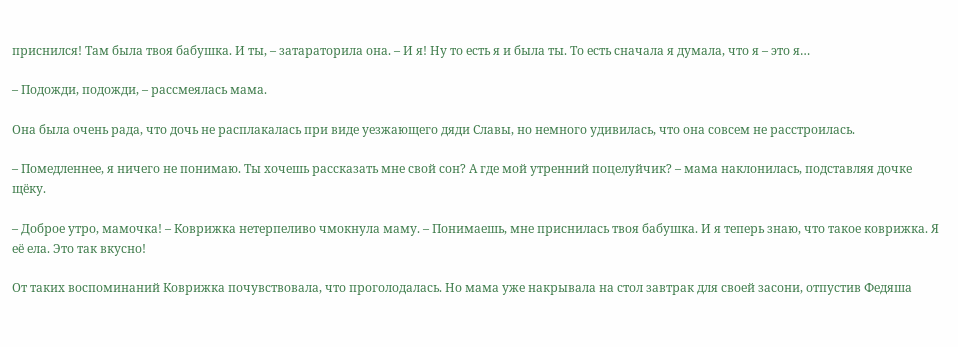приснился! Там была твоя бабушка. И ты, – затараторила она. – И я! Ну то есть я и была ты. То есть сначала я думала, что я – это я…

– Подожди, подожди, – рассмеялась мама.

Она была очень рада, что дочь не расплакалась при виде уезжающего дяди Славы, но немного удивилась, что она совсем не расстроилась.

– Помедленнее, я ничего не понимаю. Ты хочешь рассказать мне свой сон? А где мой утренний поцелуйчик? – мама наклонилась, подставляя дочке щёку.

– Доброе утро, мамочка! – Коврижка нетерпеливо чмокнула маму. – Понимаешь, мне приснилась твоя бабушка. И я теперь знаю, что такое коврижка. Я её ела. Это так вкусно!

От таких воспоминаний Коврижка почувствовала, что проголодалась. Но мама уже накрывала на стол завтрак для своей засони, отпустив Федяша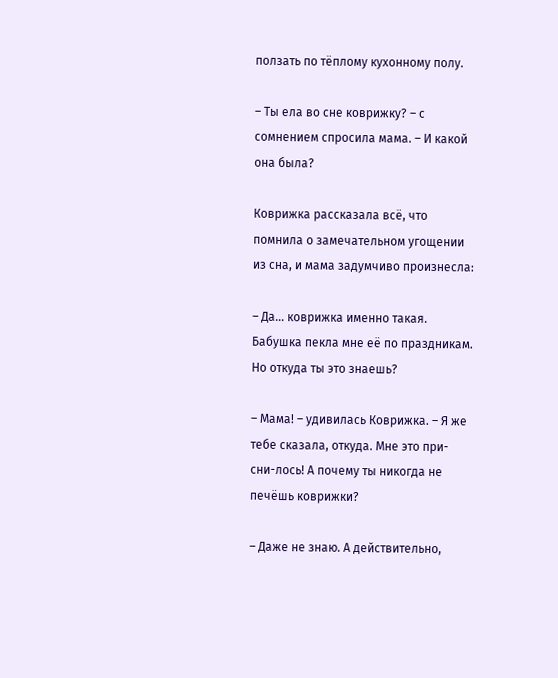ползать по тёплому кухонному полу.

– Ты ела во сне коврижку? – с сомнением спросила мама. – И какой она была?

Коврижка рассказала всё, что помнила о замечательном угощении из сна, и мама задумчиво произнесла:

– Да… коврижка именно такая. Бабушка пекла мне её по праздникам. Но откуда ты это знаешь?

– Мама! – удивилась Коврижка. – Я же тебе сказала, откуда. Мне это при-сни-лось! А почему ты никогда не печёшь коврижки?

– Даже не знаю. А действительно,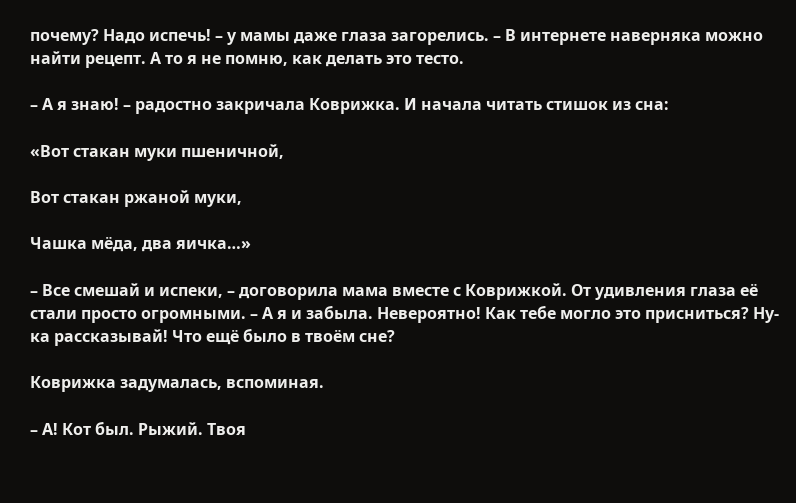почему? Надо испечь! – у мамы даже глаза загорелись. – В интернете наверняка можно найти рецепт. А то я не помню, как делать это тесто.

– А я знаю! – радостно закричала Коврижка. И начала читать стишок из сна:

«Вот стакан муки пшеничной,

Вот стакан ржаной муки,

Чашка мёда, два яичка…»

– Все смешай и испеки, – договорила мама вместе с Коврижкой. От удивления глаза её стали просто огромными. – А я и забыла. Невероятно! Как тебе могло это присниться? Ну-ка рассказывай! Что ещё было в твоём сне?

Коврижка задумалась, вспоминая.

– А! Кот был. Рыжий. Твоя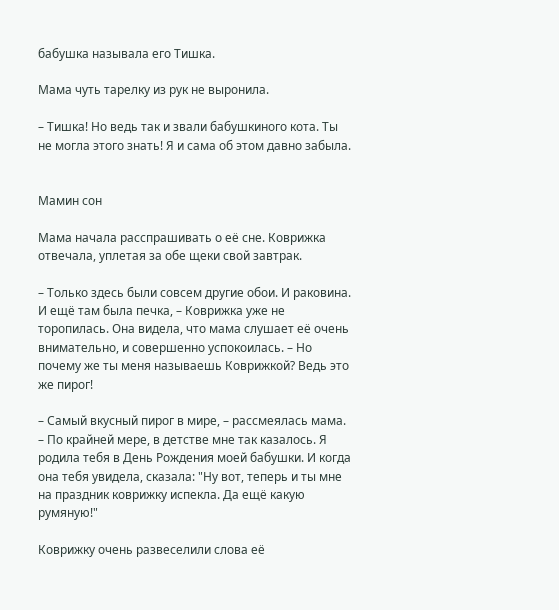бабушка называла его Тишка.

Мама чуть тарелку из рук не выронила.

– Тишка! Но ведь так и звали бабушкиного кота. Ты не могла этого знать! Я и сама об этом давно забыла.


Мамин сон

Мама начала расспрашивать о её сне. Коврижка отвечала, уплетая за обе щеки свой завтрак.

– Только здесь были совсем другие обои. И раковина. И ещё там была печка, – Коврижка уже не торопилась. Она видела, что мама слушает её очень внимательно, и совершенно успокоилась. – Но почему же ты меня называешь Коврижкой? Ведь это же пирог!

– Самый вкусный пирог в мире, – рассмеялась мама. – По крайней мере, в детстве мне так казалось. Я родила тебя в День Рождения моей бабушки. И когда она тебя увидела, сказала: "Ну вот, теперь и ты мне на праздник коврижку испекла. Да ещё какую румяную!"

Коврижку очень развеселили слова её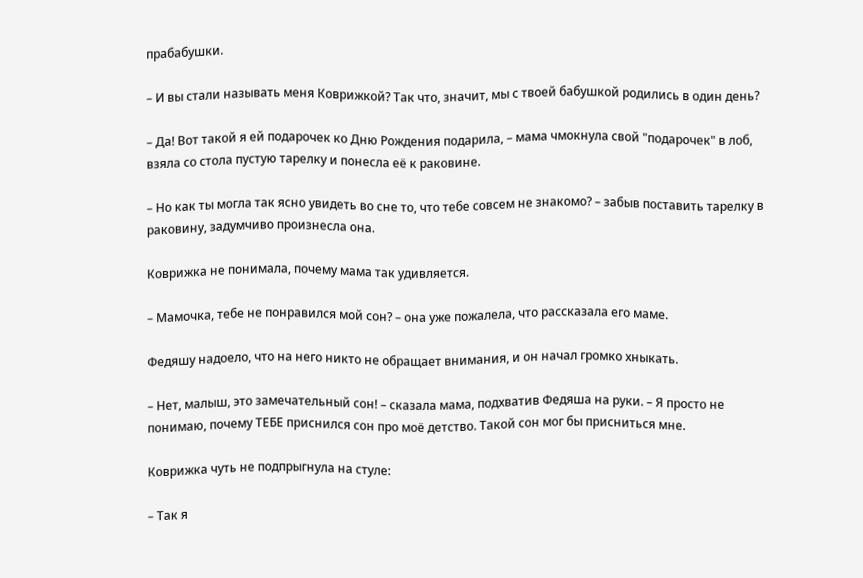прабабушки.

– И вы стали называть меня Коврижкой? Так что, значит, мы с твоей бабушкой родились в один день?

– Да! Вот такой я ей подарочек ко Дню Рождения подарила, – мама чмокнула свой "подарочек" в лоб, взяла со стола пустую тарелку и понесла её к раковине.

– Но как ты могла так ясно увидеть во сне то, что тебе совсем не знакомо? – забыв поставить тарелку в раковину, задумчиво произнесла она.

Коврижка не понимала, почему мама так удивляется.

– Мамочка, тебе не понравился мой сон? – она уже пожалела, что рассказала его маме.

Федяшу надоело, что на него никто не обращает внимания, и он начал громко хныкать.

– Нет, малыш, это замечательный сон! – сказала мама, подхватив Федяша на руки. – Я просто не понимаю, почему ТЕБЕ приснился сон про моё детство. Такой сон мог бы присниться мне.

Коврижка чуть не подпрыгнула на стуле:

– Так я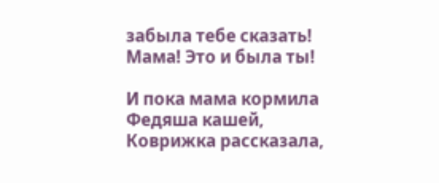забыла тебе сказать! Мама! Это и была ты!

И пока мама кормила Федяша кашей, Коврижка рассказала,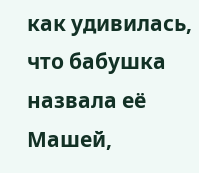как удивилась, что бабушка назвала её Машей,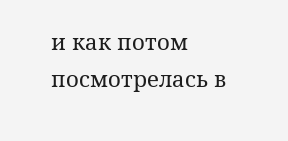и как потом посмотрелась в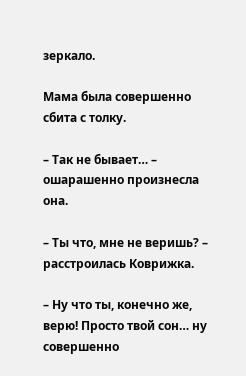зеркало.

Мама была совершенно сбита с толку.

– Так не бывает… – ошарашенно произнесла она.

– Ты что, мне не веришь? – расстроилась Коврижка.

– Ну что ты, конечно же, верю! Просто твой сон… ну совершенно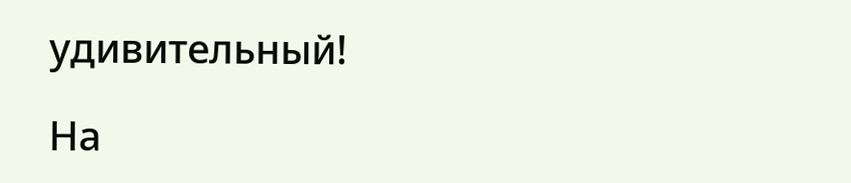удивительный!

На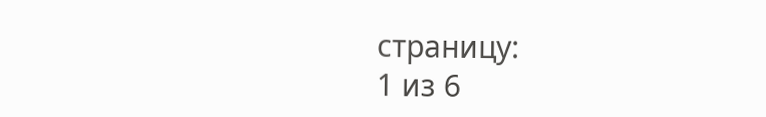страницу:
1 из 6